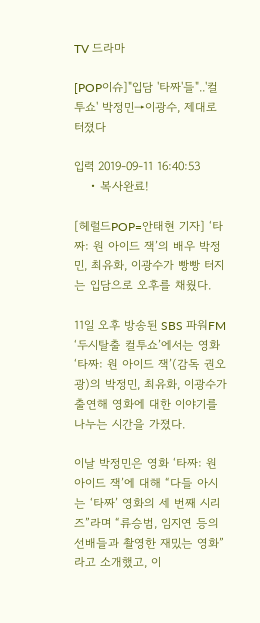TV 드라마

[POP이슈]"입담 '타짜'들"..'컬투쇼' 박정민→이광수, 제대로 터졌다

입력 2019-09-11 16:40:53
    • 복사완료!

[헤럴드POP=안태현 기자] ‘타짜: 원 아이드 잭’의 배우 박정민, 최유화, 이광수가 빵빵 터지는 입담으로 오후를 채웠다.

11일 오후 방송된 SBS 파워FM ‘두시탈출 컬투쇼’에서는 영화 ‘타짜: 원 아이드 잭’(감독 권오광)의 박정민, 최유화, 이광수가 출연해 영화에 대한 이야기를 나누는 시간을 가졌다.

이날 박정민은 영화 ‘타짜: 원 아이드 잭’에 대해 “다들 아시는 ‘타짜’ 영화의 세 번째 시리즈”라며 “류승범, 임지연 등의 선배들과 촬영한 재밌는 영화”라고 소개했고, 이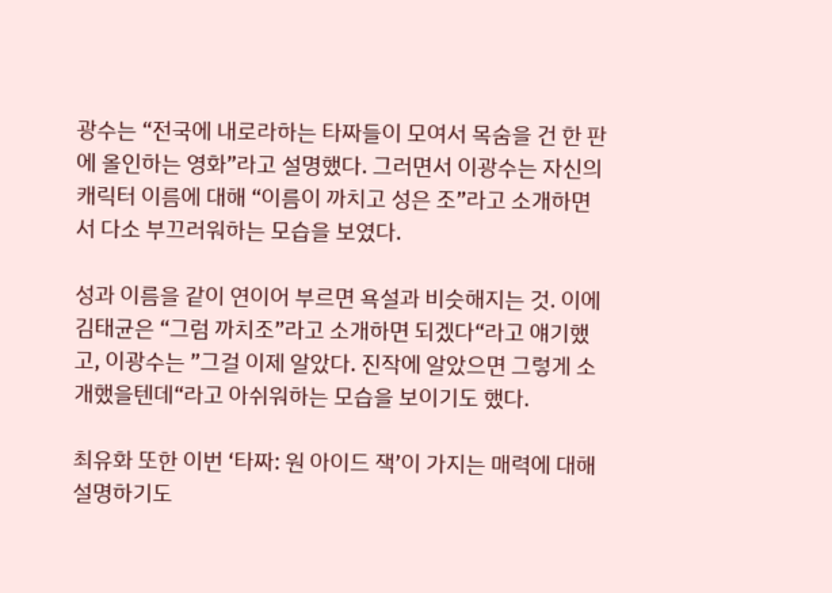광수는 “전국에 내로라하는 타짜들이 모여서 목숨을 건 한 판에 올인하는 영화”라고 설명했다. 그러면서 이광수는 자신의 캐릭터 이름에 대해 “이름이 까치고 성은 조”라고 소개하면서 다소 부끄러워하는 모습을 보였다.

성과 이름을 같이 연이어 부르면 욕설과 비슷해지는 것. 이에 김태균은 “그럼 까치조”라고 소개하면 되겠다“라고 얘기했고, 이광수는 ”그걸 이제 알았다. 진작에 알았으면 그렇게 소개했을텐데“라고 아쉬워하는 모습을 보이기도 했다.

최유화 또한 이번 ‘타짜: 원 아이드 잭’이 가지는 매력에 대해 설명하기도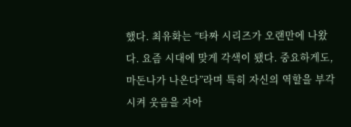했다. 최유화는 “타짜 시리즈가 오랜만에 나왔다. 요즘 시대에 맞게 각색이 됐다. 중요하게도, 마돈나가 나온다”라며 특히 자신의 역할을 부각시켜 웃음을 자아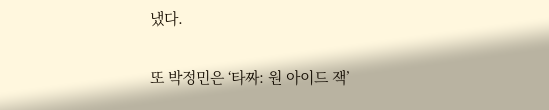냈다.

또 박정민은 ‘타짜: 원 아이드 잭’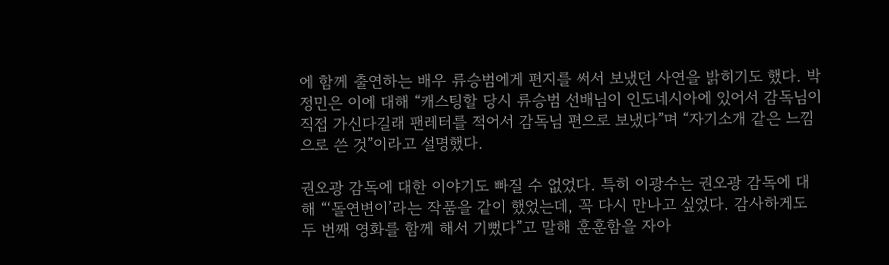에 함께 출연하는 배우 류승범에게 편지를 써서 보냈던 사연을 밝히기도 했다. 박정민은 이에 대해 “캐스팅할 당시 류승범 선배님이 인도네시아에 있어서 감독님이 직접 가신다길래 팬레터를 적어서 감독님 편으로 보냈다”며 “자기소개 같은 느낌으로 쓴 것”이라고 설명했다.

권오광 감독에 대한 이야기도 빠질 수 없었다. 특히 이광수는 권오광 감독에 대해 “‘돌연변이’라는 작품을 같이 했었는데, 꼭 다시 만나고 싶었다. 감사하게도 두 번째 영화를 함께 해서 기뻤다”고 말해 훈훈함을 자아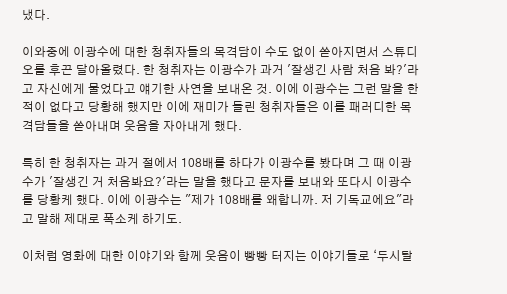냈다.

이와중에 이광수에 대한 청취자들의 목격담이 수도 없이 쏟아지면서 스튜디오를 후끈 달아올렸다. 한 청취자는 이광수가 과거 '잘생긴 사람 처음 봐?'라고 자신에게 물었다고 얘기한 사연을 보내온 것. 이에 이광수는 그런 말을 한 적이 없다고 당황해 했지만 이에 재미가 들린 청취자들은 이를 패러디한 목격담들을 쏟아내며 웃음을 자아내게 했다.

특히 한 청취자는 과거 절에서 108배를 하다가 이광수를 봤다며 그 때 이광수가 '잘생긴 거 처음봐요?'라는 말을 했다고 문자를 보내와 또다시 이광수를 당황케 했다. 이에 이광수는 "제가 108배를 왜합니까. 저 기독교에요"라고 말해 제대로 폭소케 하기도.

이처럼 영화에 대한 이야기와 함께 웃음이 빵빵 터지는 이야기들로 ‘두시탈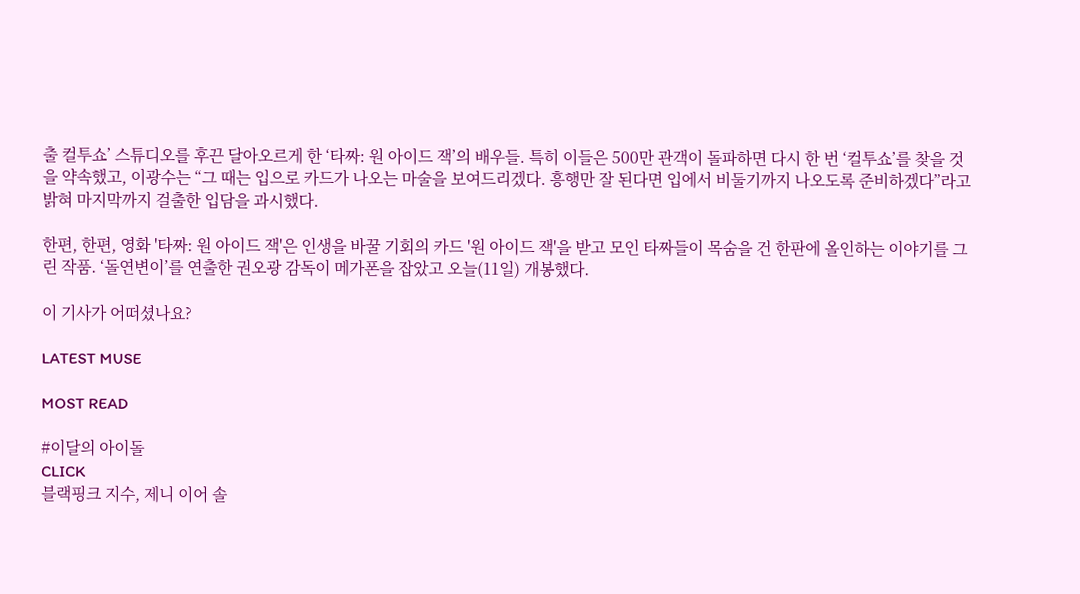출 컬투쇼’ 스튜디오를 후끈 달아오르게 한 ‘타짜: 원 아이드 잭’의 배우들. 특히 이들은 500만 관객이 돌파하면 다시 한 번 ‘컬투쇼’를 찾을 것을 약속했고, 이광수는 “그 때는 입으로 카드가 나오는 마술을 보여드리겠다. 흥행만 잘 된다면 입에서 비둘기까지 나오도록 준비하겠다”라고 밝혀 마지막까지 걸출한 입담을 과시했다.

한편, 한편, 영화 '타짜: 원 아이드 잭'은 인생을 바꿀 기회의 카드 '원 아이드 잭'을 받고 모인 타짜들이 목숨을 건 한판에 올인하는 이야기를 그린 작품. ‘돌연변이’를 연출한 권오광 감독이 메가폰을 잡았고 오늘(11일) 개봉했다.

이 기사가 어떠셨나요?

LATEST MUSE

MOST READ

#이달의 아이돌
CLICK
블랙핑크 지수, 제니 이어 솔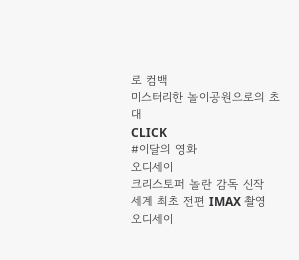로 컴백
미스터리한 놀이공원으로의 초대
CLICK
#이달의 영화
오디세이
크리스토퍼 놀란 감독 신작
세계 최초 전편 IMAX 촬영
오디세이